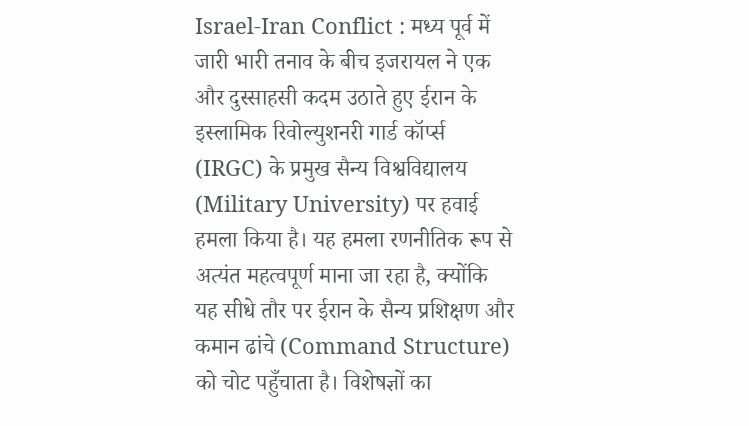Israel-Iran Conflict : मध्य पूर्व में जारी भारी तनाव के बीच इजरायल ने एक और दुस्साहसी कदम उठाते हुए ईरान के इस्लामिक रिवोल्युशनरी गार्ड कॉर्प्स (IRGC) के प्रमुख सैन्य विश्वविद्यालय (Military University) पर हवाई हमला किया है। यह हमला रणनीतिक रूप से अत्यंत महत्वपूर्ण माना जा रहा है, क्योंकि यह सीधे तौर पर ईरान के सैन्य प्रशिक्षण और कमान ढांचे (Command Structure) को चोट पहुँचाता है। विशेषज्ञों का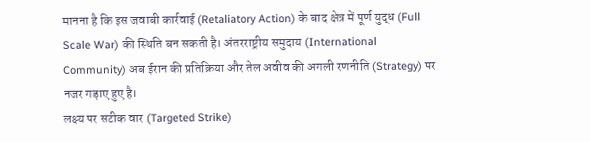मानना है कि इस जवाबी कार्रवाई (Retaliatory Action) के बाद क्षेत्र में पूर्ण युद्ध (Full Scale War) की स्थिति बन सकती है। अंतरराष्ट्रीय समुदाय (International Community) अब ईरान की प्रतिक्रिया और तेल अवीव की अगली रणनीति (Strategy) पर नजर गड़ाए हुए है।
लक्ष्य पर सटीक वार (Targeted Strike)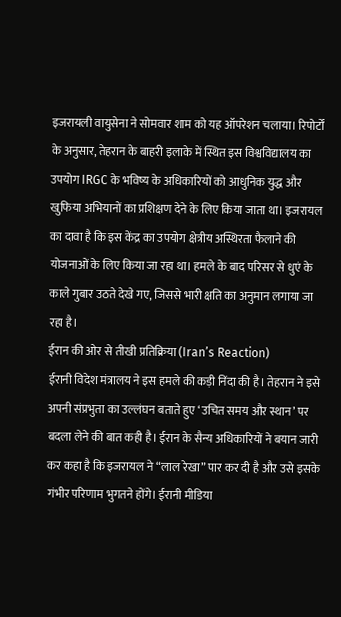इजरायली वायुसेना ने सोमवार शाम को यह ऑपरेशन चलाया। रिपोर्टों के अनुसार, तेहरान के बाहरी इलाके में स्थित इस विश्वविद्यालय का उपयोग IRGC के भविष्य के अधिकारियों को आधुनिक युद्ध और खुफिया अभियानों का प्रशिक्षण देने के लिए किया जाता था। इजरायल का दावा है कि इस केंद्र का उपयोग क्षेत्रीय अस्थिरता फैलाने की योजनाओं के लिए किया जा रहा था। हमले के बाद परिसर से धुएं के काले गुबार उठते देखे गए, जिससे भारी क्षति का अनुमान लगाया जा रहा है।
ईरान की ओर से तीखी प्रतिक्रिया (Iran’s Reaction)
ईरानी विदेश मंत्रालय ने इस हमले की कड़ी निंदा की है। तेहरान ने इसे अपनी संप्रभुता का उल्लंघन बताते हुए ‘उचित समय और स्थान’ पर बदला लेने की बात कही है। ईरान के सैन्य अधिकारियों ने बयान जारी कर कहा है कि इजरायल ने “लाल रेखा” पार कर दी है और उसे इसके गंभीर परिणाम भुगतने होंगे। ईरानी मीडिया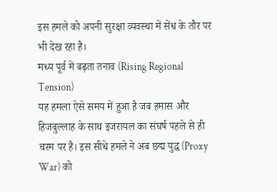इस हमले को अपनी सुरक्षा व्यवस्था में सेंध के तौर पर भी देख रहा है।
मध्य पूर्व में बढ़ता तनाव (Rising Regional Tension)
यह हमला ऐसे समय में हुआ है जब हमास और हिजबुल्लाह के साथ इजरायल का संघर्ष पहले से ही चरम पर है। इस सीधे हमले ने अब छद्म युद्ध (Proxy War) को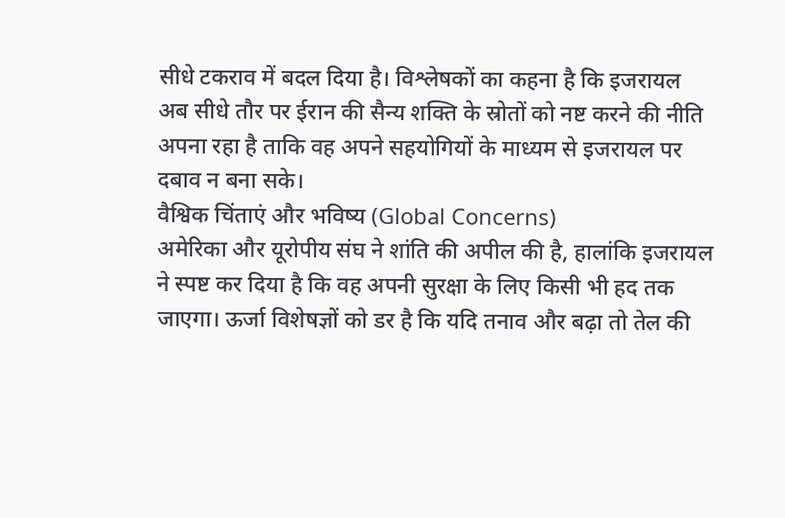सीधे टकराव में बदल दिया है। विश्लेषकों का कहना है कि इजरायल अब सीधे तौर पर ईरान की सैन्य शक्ति के स्रोतों को नष्ट करने की नीति अपना रहा है ताकि वह अपने सहयोगियों के माध्यम से इजरायल पर दबाव न बना सके।
वैश्विक चिंताएं और भविष्य (Global Concerns)
अमेरिका और यूरोपीय संघ ने शांति की अपील की है, हालांकि इजरायल ने स्पष्ट कर दिया है कि वह अपनी सुरक्षा के लिए किसी भी हद तक जाएगा। ऊर्जा विशेषज्ञों को डर है कि यदि तनाव और बढ़ा तो तेल की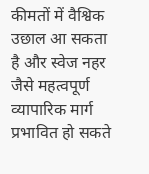कीमतों में वैश्विक उछाल आ सकता है और स्वेज नहर जैसे महत्वपूर्ण व्यापारिक मार्ग प्रभावित हो सकते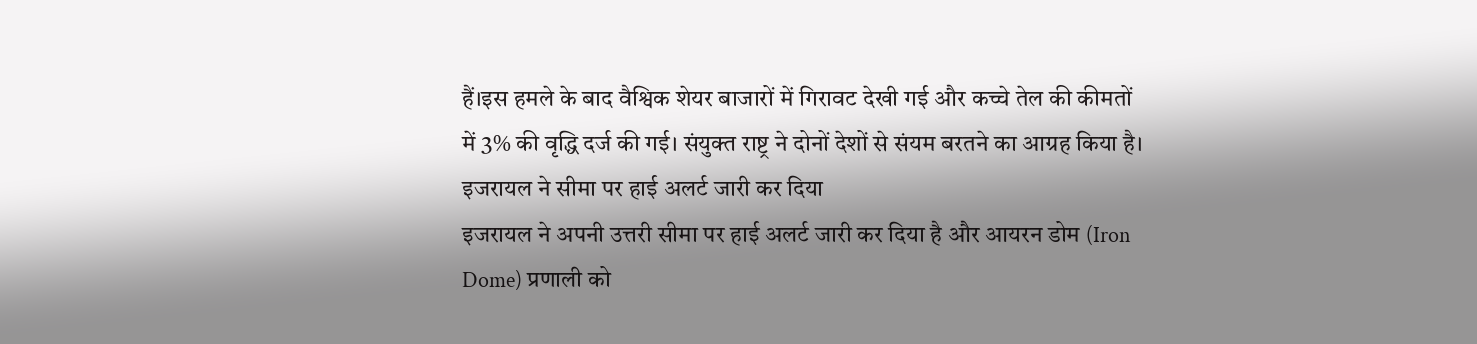हैं।इस हमले के बाद वैश्विक शेयर बाजारों में गिरावट देखी गई और कच्चे तेल की कीमतों में 3% की वृद्धि दर्ज की गई। संयुक्त राष्ट्र ने दोनों देशों से संयम बरतने का आग्रह किया है।
इजरायल ने सीमा पर हाई अलर्ट जारी कर दिया
इजरायल ने अपनी उत्तरी सीमा पर हाई अलर्ट जारी कर दिया है और आयरन डोम (Iron Dome) प्रणाली को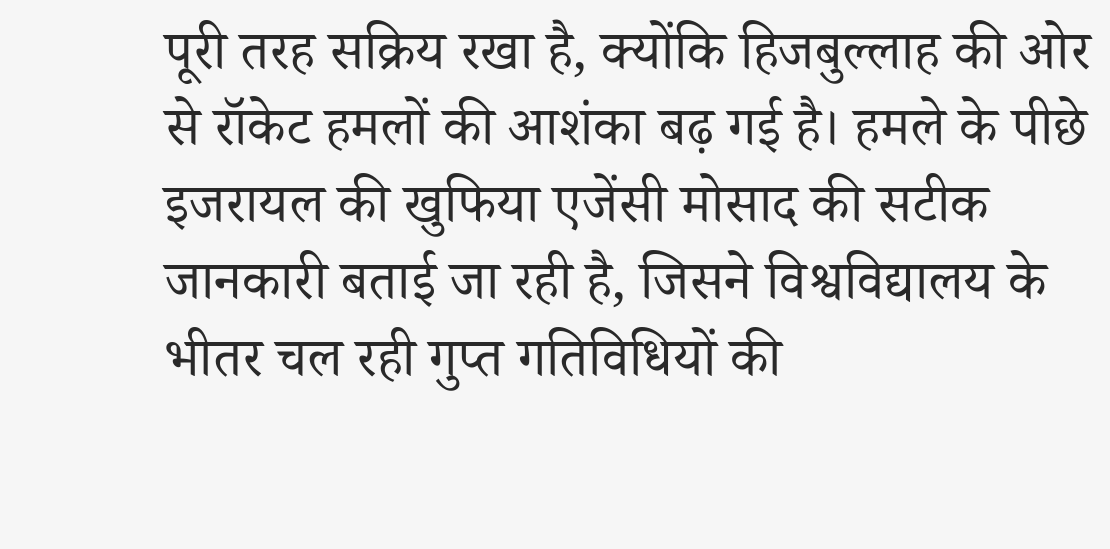पूरी तरह सक्रिय रखा है, क्योंकि हिजबुल्लाह की ओर से रॉकेट हमलों की आशंका बढ़ गई है। हमले के पीछे इजरायल की खुफिया एजेंसी मोसाद की सटीक जानकारी बताई जा रही है, जिसने विश्वविद्यालय के भीतर चल रही गुप्त गतिविधियों की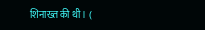शिनाख्त की थी। (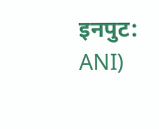इनपुट: ANI)